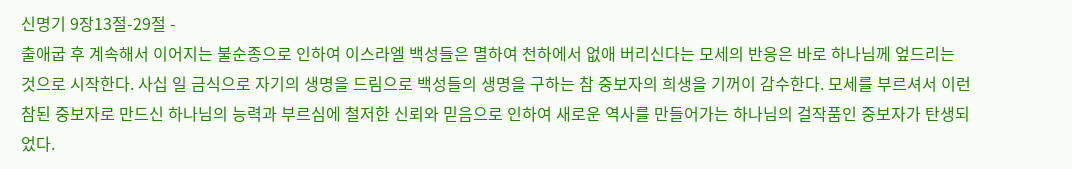신명기 9장13절-29절 -
출애굽 후 계속해서 이어지는 불순종으로 인하여 이스라엘 백성들은 멸하여 천하에서 없애 버리신다는 모세의 반응은 바로 하나님께 엎드리는 것으로 시작한다. 사십 일 금식으로 자기의 생명을 드림으로 백성들의 생명을 구하는 참 중보자의 희생을 기꺼이 감수한다. 모세를 부르셔서 이런 참된 중보자로 만드신 하나님의 능력과 부르심에 철저한 신뢰와 믿음으로 인하여 새로운 역사를 만들어가는 하나님의 걸작품인 중보자가 탄생되었다.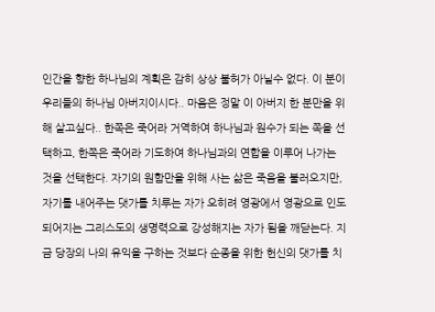인간을 향한 하나님의 계획은 감히 상상 불허가 아닐수 없다. 이 분이 우리들의 하나님 아버지이시다.. 마음은 정말 이 아버지 한 분만을 위해 살고싶다.. 한쪽은 죽어라 거역하여 하나님과 원수가 되는 쪽을 선택하고, 한쪽은 죽어라 기도하여 하나님과의 연합을 이루어 나가는 것을 선택한다. 자기의 원함만을 위해 사는 삶은 죽음을 불러오지만, 자기를 내어주는 댓가를 치루는 자가 오히려 영광에서 영광으로 인도되어지는 그리스도의 생명력으로 강성해지는 자가 됨을 깨닫는다. 지금 당장의 나의 유익을 구하는 것보다 순종을 위한 헌신의 댓가를 치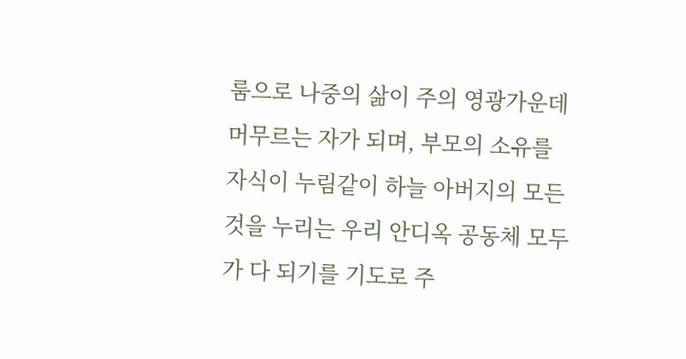룸으로 나중의 삶이 주의 영광가운데 머무르는 자가 되며, 부모의 소유를 자식이 누림같이 하늘 아버지의 모든 것을 누리는 우리 안디옥 공동체 모두가 다 되기를 기도로 주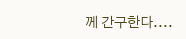께 간구한다....